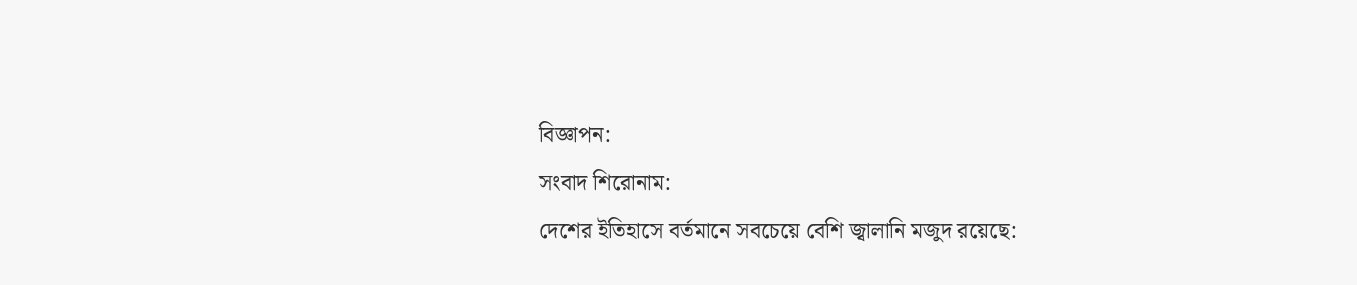বিজ্ঞাপন:
সংবাদ শিরোনাম:
দেশের ইতিহাসে বর্তমানে সবচেয়ে বেশি জ্বালানি মজুদ রয়েছে: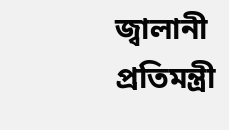জ্বালানী প্রতিমন্ত্রী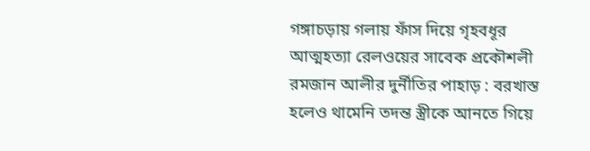গঙ্গাচড়ায় গলায় ফাঁস দিয়ে গৃহবধূর আত্মহত্যা রেলওয়ের সাবেক প্রকৌশলী রমজান আলীর দুর্নীতির পাহাড় : বরখাস্ত হলেও থামেনি তদন্ত স্ত্রীকে আনতে গিয়ে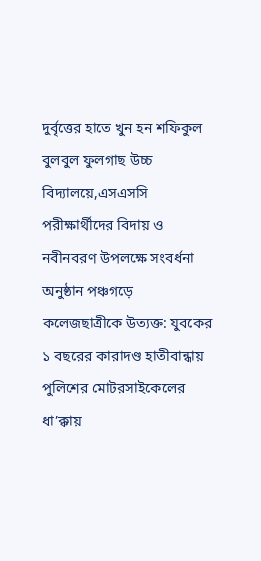দুর্বৃত্তের হাতে খুন হন শফিকুল বুলবুল ফুলগাছ উচ্চ বিদ্যালয়ে,এসএসসি পরীক্ষার্থীদের বিদায় ও নবীনবরণ উপলক্ষে সংবর্ধনা অনুষ্ঠান পঞ্চগড়ে কলেজছাত্রীকে উত্যক্ত: যুবকের ১ বছরের কারাদণ্ড হাতীবান্ধায় পুলিশের মোটরসাইকেলের ধা’ক্কায়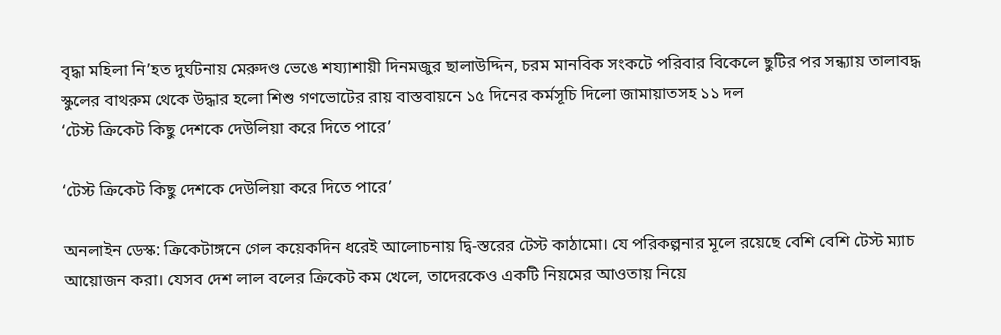বৃদ্ধা মহিলা নি’হত দুর্ঘটনায় মেরুদণ্ড ভেঙে শয্যাশায়ী দিনমজুর ছালাউদ্দিন, চরম মানবিক সংকটে পরিবার বিকেলে ছুটির পর সন্ধ্যায় তালাবদ্ধ স্কুলের বাথরুম থেকে উদ্ধার হলো শিশু গণভোটের রায় বাস্তবায়নে ১৫ দিনের কর্মসূচি দিলো জামায়াতসহ ১১ দল
‘টেস্ট ক্রিকেট কিছু দেশকে দেউলিয়া করে দিতে পারে’

‘টেস্ট ক্রিকেট কিছু দেশকে দেউলিয়া করে দিতে পারে’

অনলাইন ডেস্ক: ক্রিকেটাঙ্গনে গেল কয়েকদিন ধরেই আলোচনায় দ্বি-স্তরের টেস্ট কাঠামো। যে পরিকল্পনার মূলে রয়েছে বেশি বেশি টেস্ট ম্যাচ আয়োজন করা। যেসব দেশ লাল বলের ক্রিকেট কম খেলে, তাদেরকেও একটি নিয়মের আওতায় নিয়ে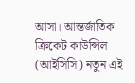আসা। আন্তর্জাতিক ক্রিকেট কাউন্সিল (আইসিসি) নতুন এই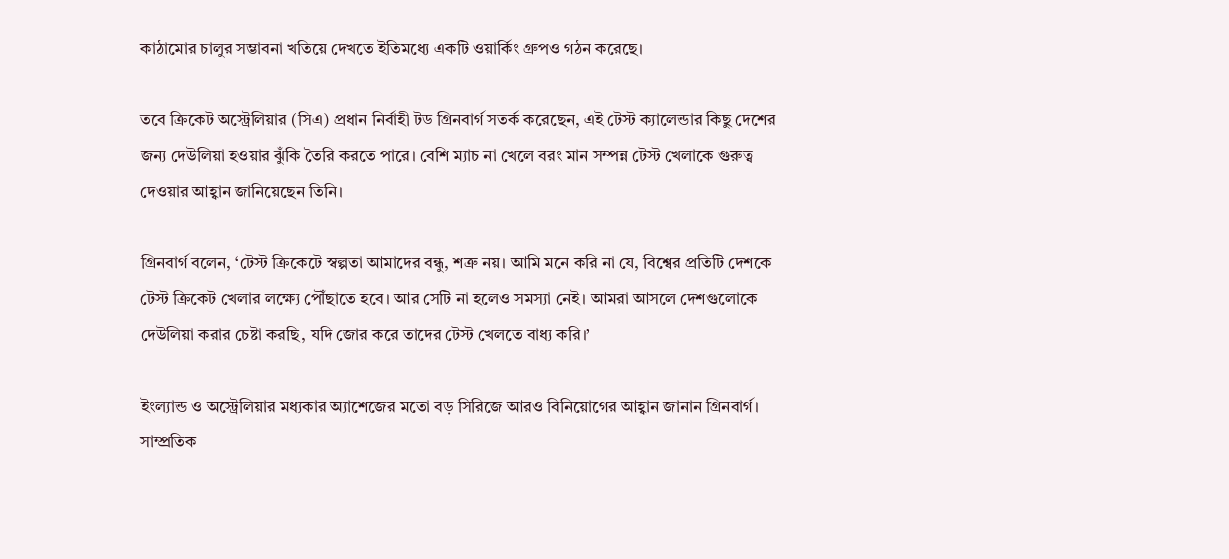কাঠামোর চালুর সম্ভাবনা খতিয়ে দেখতে ইতিমধ্যে একটি ওয়ার্কিং গ্রুপও গঠন করেছে।

তবে ক্রিকেট অস্ট্রেলিয়ার (সিএ) প্রধান নির্বাহী টড গ্রিনবার্গ সতর্ক করেছেন, এই টেস্ট ক্যালেন্ডার কিছু দেশের জন্য দেউলিয়া হওয়ার ঝুঁকি তৈরি করতে পারে। বেশি ম্যাচ না খেলে বরং মান সম্পন্ন টেস্ট খেলাকে গুরুত্ব দেওয়ার আহ্বান জানিয়েছেন তিনি।

গ্রিনবার্গ বলেন, ‘টেস্ট ক্রিকেটে স্বল্পতা আমাদের বন্ধু, শত্রু নয়। আমি মনে করি না যে, বিশ্বের প্রতিটি দেশকে টেস্ট ক্রিকেট খেলার লক্ষ্যে পৌঁছাতে হবে। আর সেটি না হলেও সমস্যা নেই। আমরা আসলে দেশগুলোকে দেউলিয়া করার চেষ্টা করছি, যদি জোর করে তাদের টেস্ট খেলতে বাধ্য করি।’

ইংল্যান্ড ও অস্ট্রেলিয়ার মধ্যকার অ্যাশেজের মতো বড় সিরিজে আরও বিনিয়োগের আহ্বান জানান গ্রিনবার্গ। সাম্প্রতিক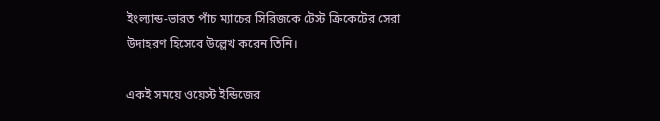ইংল্যান্ড-ভারত পাঁচ ম্যাচের সিরিজকে টেস্ট ক্রিকেটের সেরা উদাহরণ হিসেবে উল্লেখ করেন তিনি।

একই সময়ে ওয়েস্ট ইন্ডিজের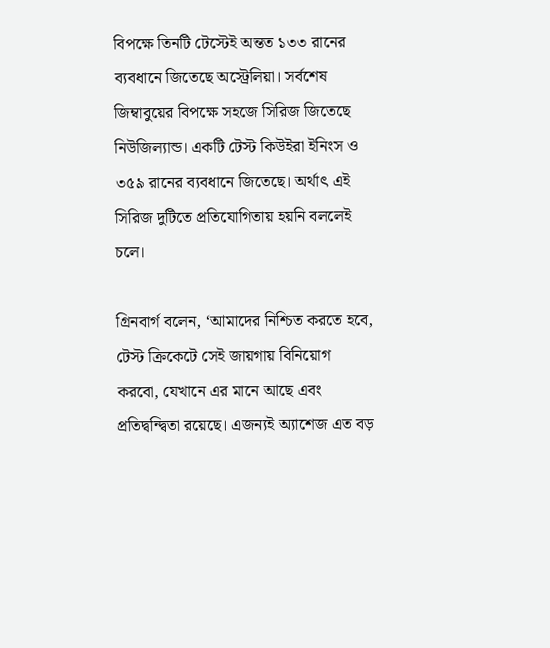বিপক্ষে তিনটি টেস্টেই অন্তত ১৩৩ রানের ব্যবধানে জিতেছে অস্ট্রেলিয়া। সর্বশেষ জিম্বাবুয়ের বিপক্ষে সহজে সিরিজ জিতেছে নিউজিল্যান্ড। একটি টেস্ট কিউইরা ইনিংস ও ৩৫৯ রানের ব্যবধানে জিতেছে। অর্থাৎ এই সিরিজ দুটিতে প্রতিযোগিতায় হয়নি বললেই চলে।

গ্রিনবার্গ বলেন, ‘আমাদের নিশ্চিত করতে হবে, টেস্ট ক্রিকেটে সেই জায়গায় বিনিয়োগ করবো, যেখানে এর মানে আছে এবং প্রতিদ্বন্দ্বিতা রয়েছে। এজন্যই অ্যাশেজ এত বড়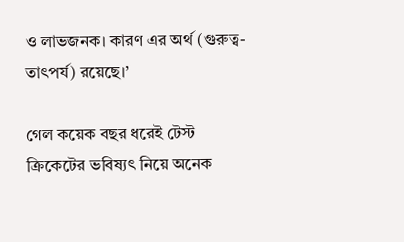ও লাভজনক। কারণ এর অর্থ (গুরুত্ব-তাৎপর্য) রয়েছে।’

গেল কয়েক বছর ধরেই টেস্ট ক্রিকেটের ভবিষ্যৎ নিয়ে অনেক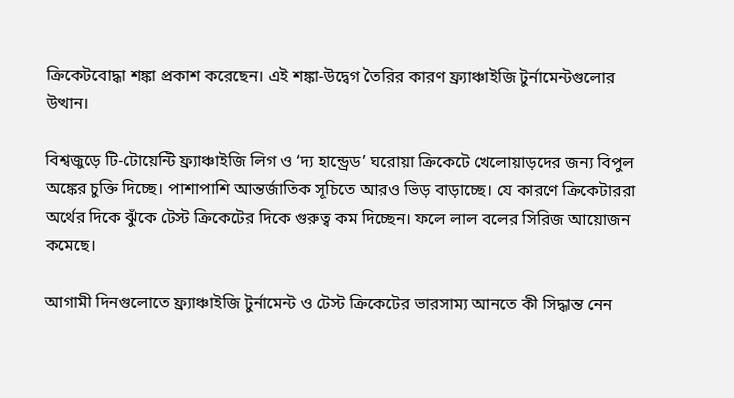ক্রিকেটবোদ্ধা শঙ্কা প্রকাশ করেছেন। এই শঙ্কা-উদ্বেগ তৈরির কারণ ফ্র্যাঞ্চাইজি টুর্নামেন্টগুলোর উত্থান।

বিশ্বজুড়ে টি-টোয়েন্টি ফ্র্যাঞ্চাইজি লিগ ও ‘দ্য হান্ড্রেড’ ঘরোয়া ক্রিকেটে খেলোয়াড়দের জন্য বিপুল অঙ্কের চুক্তি দিচ্ছে। পাশাপাশি আন্তর্জাতিক সূচিতে আরও ভিড় বাড়াচ্ছে। যে কারণে ক্রিকেটাররা অর্থের দিকে ঝুঁকে টেস্ট ক্রিকেটের দিকে গুরুত্ব কম দিচ্ছেন। ফলে লাল বলের সিরিজ আয়োজন কমেছে।

আগামী দিনগুলোতে ফ্র্যাঞ্চাইজি টুর্নামেন্ট ও টেস্ট ক্রিকেটের ভারসাম্য আনতে কী সিদ্ধান্ত নেন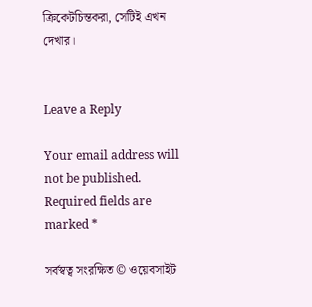ক্রিকেটচিন্তকরা, সেটিই এখন দেখার।


Leave a Reply

Your email address will not be published. Required fields are marked *

সর্বস্বত্ব সংরক্ষিত © ওয়েবসাইট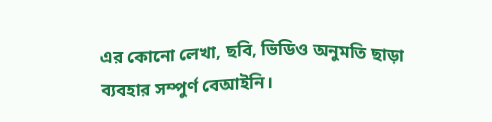এর কোনো লেখা, ছবি, ভিডিও অনুমতি ছাড়া ব্যবহার সম্পুর্ণ বেআইনি।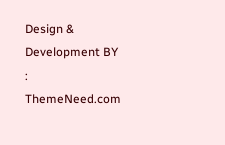Design & Development BY : ThemeNeed.com